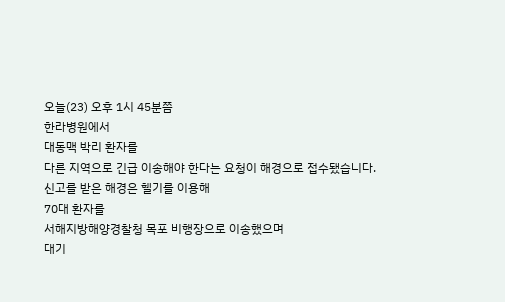오늘(23) 오후 1시 45분쯤
한라병원에서
대동맥 박리 환자를
다른 지역으로 긴급 이송해야 한다는 요청이 해경으로 접수됐습니다.
신고를 받은 해경은 헬기를 이용해
70대 환자를
서해지방해양경찰청 목포 비행장으로 이송했으며
대기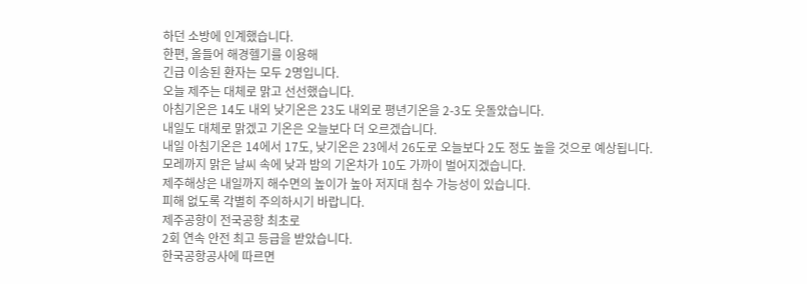하던 소방에 인계했습니다.
한편, 올들어 해경헬기를 이용해
긴급 이송된 환자는 모두 2명입니다.
오늘 제주는 대체로 맑고 선선했습니다.
아침기온은 14도 내외 낮기온은 23도 내외로 평년기온을 2-3도 웃돌았습니다.
내일도 대체로 맑겠고 기온은 오늘보다 더 오르겠습니다.
내일 아침기온은 14에서 17도, 낮기온은 23에서 26도로 오늘보다 2도 정도 높을 것으로 예상됩니다.
모레까지 맑은 날씨 속에 낮과 밤의 기온차가 10도 가까이 벌어지겠습니다.
제주해상은 내일까지 해수면의 높이가 높아 저지대 침수 가능성이 있습니다.
피해 없도록 각별히 주의하시기 바랍니다.
제주공항이 전국공항 최초로
2회 연속 안전 최고 등급을 받았습니다.
한국공항공사에 따르면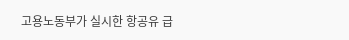고용노동부가 실시한 항공유 급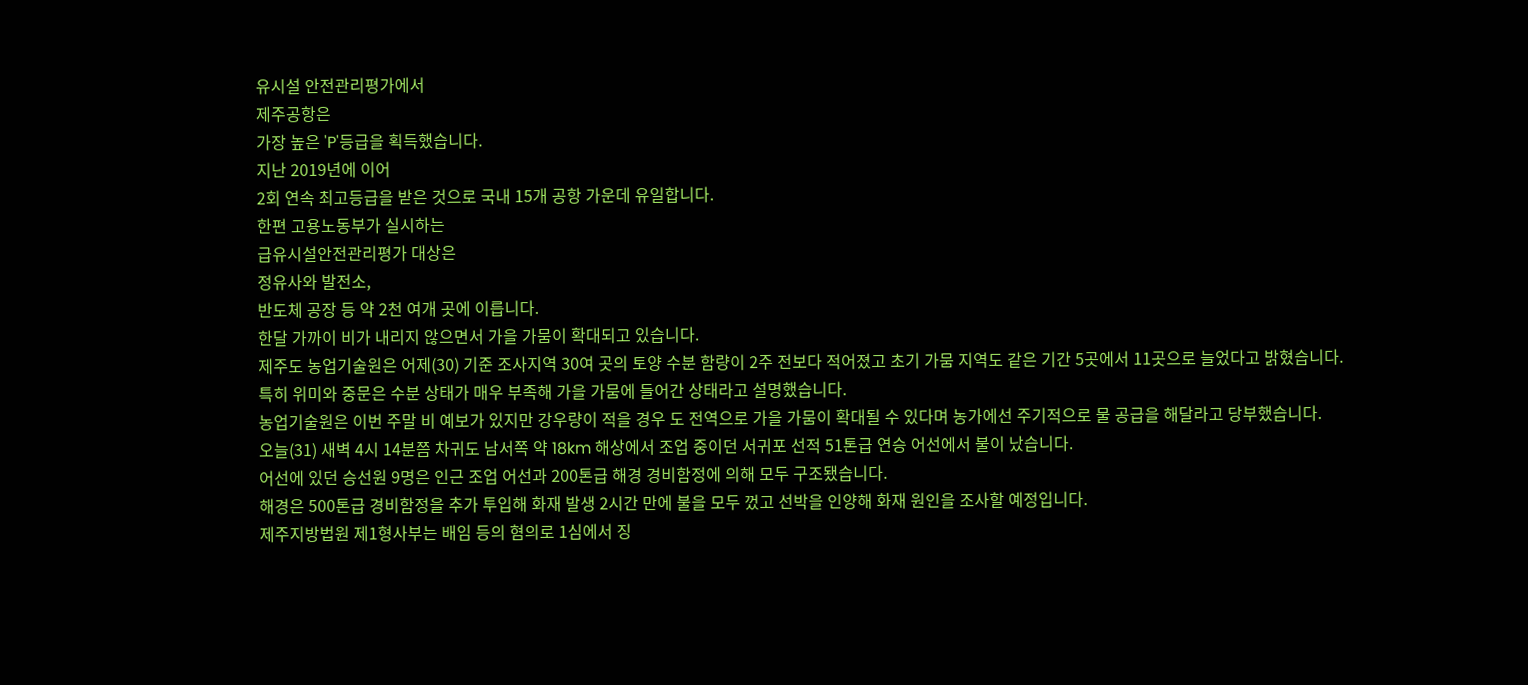유시설 안전관리평가에서
제주공항은
가장 높은 'P'등급을 획득했습니다.
지난 2019년에 이어
2회 연속 최고등급을 받은 것으로 국내 15개 공항 가운데 유일합니다.
한편 고용노동부가 실시하는
급유시설안전관리평가 대상은
정유사와 발전소,
반도체 공장 등 약 2천 여개 곳에 이릅니다.
한달 가까이 비가 내리지 않으면서 가을 가뭄이 확대되고 있습니다.
제주도 농업기술원은 어제(30) 기준 조사지역 30여 곳의 토양 수분 함량이 2주 전보다 적어졌고 초기 가뭄 지역도 같은 기간 5곳에서 11곳으로 늘었다고 밝혔습니다.
특히 위미와 중문은 수분 상태가 매우 부족해 가을 가뭄에 들어간 상태라고 설명했습니다.
농업기술원은 이번 주말 비 예보가 있지만 강우량이 적을 경우 도 전역으로 가을 가뭄이 확대될 수 있다며 농가에선 주기적으로 물 공급을 해달라고 당부했습니다.
오늘(31) 새벽 4시 14분쯤 차귀도 남서쪽 약 18km 해상에서 조업 중이던 서귀포 선적 51톤급 연승 어선에서 불이 났습니다.
어선에 있던 승선원 9명은 인근 조업 어선과 200톤급 해경 경비함정에 의해 모두 구조됐습니다.
해경은 500톤급 경비함정을 추가 투입해 화재 발생 2시간 만에 불을 모두 껐고 선박을 인양해 화재 원인을 조사할 예정입니다.
제주지방법원 제1형사부는 배임 등의 혐의로 1심에서 징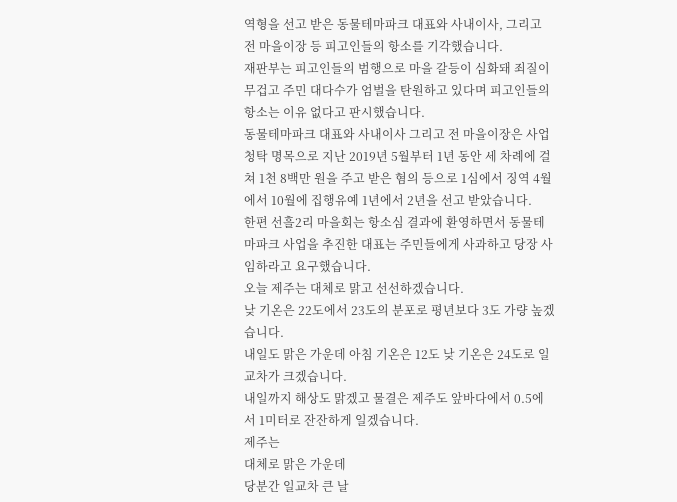역형을 선고 받은 동물테마파크 대표와 사내이사, 그리고 전 마을이장 등 피고인들의 항소를 기각했습니다.
재판부는 피고인들의 범행으로 마을 갈등이 심화돼 죄질이 무겁고 주민 대다수가 엄벌을 탄원하고 있다며 피고인들의 항소는 이유 없다고 판시했습니다.
동물테마파크 대표와 사내이사 그리고 전 마을이장은 사업 청탁 명목으로 지난 2019년 5월부터 1년 동안 세 차례에 걸쳐 1천 8백만 원을 주고 받은 혐의 등으로 1심에서 징역 4월에서 10월에 집행유예 1년에서 2년을 선고 받았습니다.
한편 선흘2리 마을회는 항소심 결과에 환영하면서 동물테마파크 사업을 추진한 대표는 주민들에게 사과하고 당장 사임하라고 요구했습니다.
오늘 제주는 대체로 맑고 선선하겠습니다.
낮 기온은 22도에서 23도의 분포로 평년보다 3도 가량 높겠습니다.
내일도 맑은 가운데 아침 기온은 12도 낮 기온은 24도로 일교차가 크겠습니다.
내일까지 해상도 맑겠고 물결은 제주도 앞바다에서 0.5에서 1미터로 잔잔하게 일겠습니다.
제주는
대체로 맑은 가운데
당분간 일교차 큰 날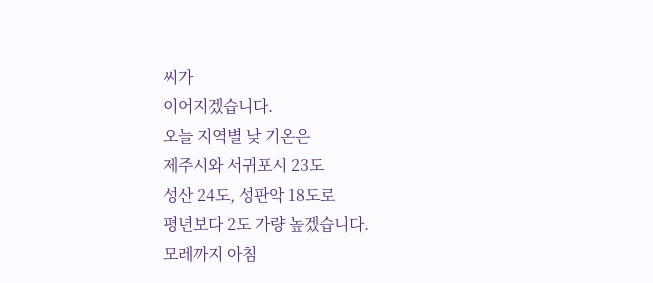씨가
이어지겠습니다.
오늘 지역별 낮 기온은
제주시와 서귀포시 23도
성산 24도, 성판악 18도로
평년보다 2도 가량 높겠습니다.
모레까지 아침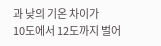과 낮의 기온 차이가
10도에서 12도까지 벌어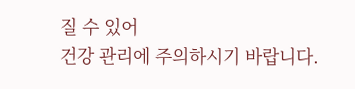질 수 있어
건강 관리에 주의하시기 바랍니다.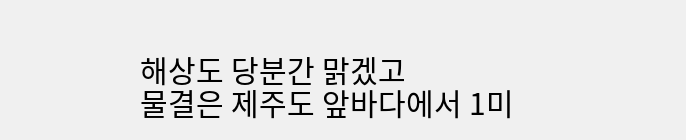해상도 당분간 맑겠고
물결은 제주도 앞바다에서 1미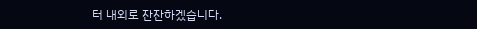터 내외로 잔잔하겠습니다.